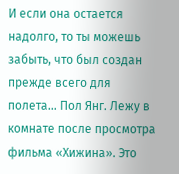И если она остается надолго, то ты можешь забыть, что был создан прежде всего для полета… Пол Янг. Лежу в комнате после просмотра фильма «Хижина». Это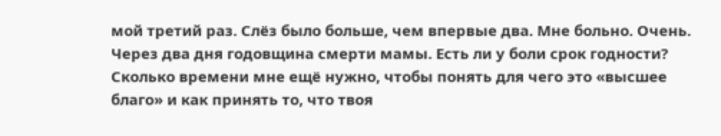мой третий раз. Слёз было больше, чем впервые два. Мне больно. Очень. Через два дня годовщина смерти мамы. Есть ли у боли срок годности? Сколько времени мне ещё нужно, чтобы понять для чего это «высшее благо» и как принять то, что твоя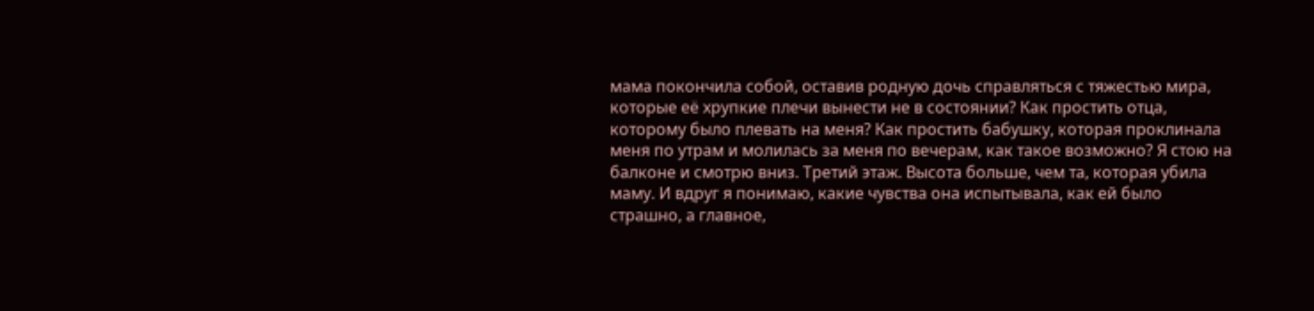мама покончила собой, оставив родную дочь справляться с тяжестью мира, которые её хрупкие плечи вынести не в состоянии? Как простить отца, которому было плевать на меня? Как простить бабушку, которая проклинала меня по утрам и молилась за меня по вечерам, как такое возможно? Я стою на балконе и смотрю вниз. Третий этаж. Высота больше, чем та, которая убила маму. И вдруг я понимаю, какие чувства она испытывала, как ей было страшно, а главное,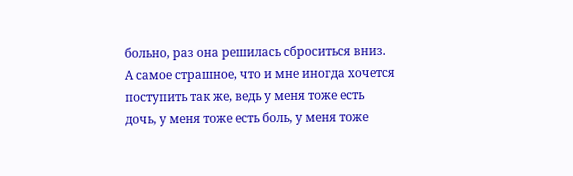больно, раз она решилась сброситься вниз. А самое страшное, что и мне иногда хочется поступить так же, ведь у меня тоже есть дочь, у меня тоже есть боль, у меня тоже